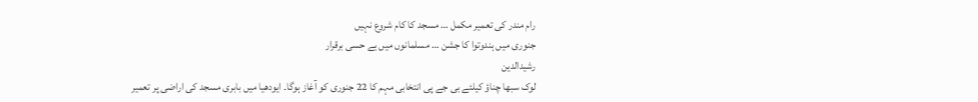رام مندر کی تعمیر مکمل … مسجد کا کام شروع نہیں
جنوری میں ہندوتوا کا جشن … مسلمانوں میں بے حسی برقرار
رشیدالدین
لوک سبھا چناؤ کیلئے بی جے پی انتخابی مہم کا 22 جنوری کو آغاز ہوگا۔ ایودھیا میں بابری مسجد کی اراضی پر تعمیر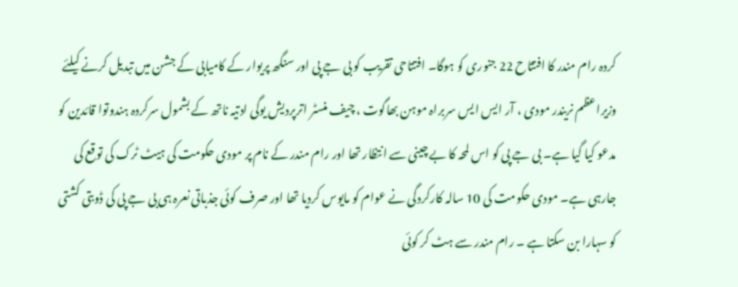کردہ رام مندر کا افتتاح 22 جنوری کو ہوگا۔ افتتاحی تقریب کو بی جے پی اور سنگھ پریوار کے کامیابی کے جشن میں تبدیل کرنے کیلئے وزیراعظم نریندر مودی ، آر ایس ایس سربراہ موہن بھاگوت ، چیف منسٹر اترپردیش یوگی ادتیہ ناتھ کے بشمول سرکردہ ہندوتوا قائدین کو مدعو کیا گیا ہے۔ بی جے پی کو اس لمحہ کا بے چینی سے انتظار تھا اور رام مندر کے نام پر مودی حکومت کی ہیٹ ٹرک کی توقع کی جارہی ہے۔ مودی حکومت کی 10 سالہ کارکردگی نے عوام کو مایوس کردیا تھا اور صرف کوئی جذباتی نعرہ ہی بی جے پی کی ڈوبتی کشتی کو سہارا بن سکتا ہے ۔ رام مندر سے ہٹ کر کوئی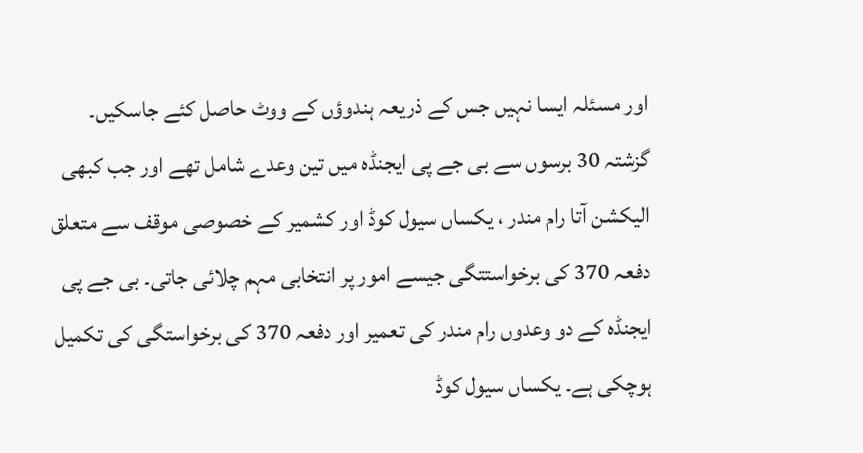اور مسئلہ ایسا نہیں جس کے ذریعہ ہندوؤں کے ووٹ حاصل کئے جاسکیں۔ گزشتہ 30 برسوں سے بی جے پی ایجنڈہ میں تین وعدے شامل تھے اور جب کبھی الیکشن آتا رام مندر ، یکساں سیول کوڈ اور کشمیر کے خصوصی موقف سے متعلق دفعہ 370 کی برخواستتگی جیسے امور پر انتخابی مہم چلائی جاتی۔ بی جے پی ایجنڈہ کے دو وعدوں رام مندر کی تعمیر اور دفعہ 370 کی برخواستگی کی تکمیل ہوچکی ہے۔ یکساں سیول کوڈ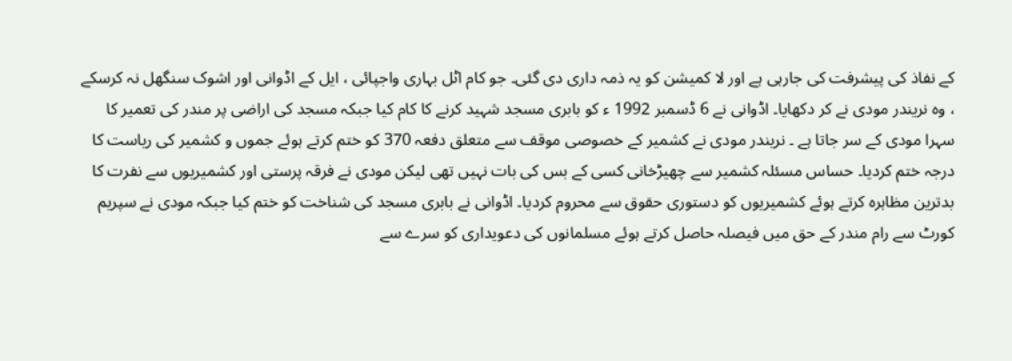کے نفاذ کی پیشرفت کی جارہی ہے اور لا کمیشن کو یہ ذمہ داری دی گئی۔ جو کام اٹل بہاری واجپائی ، ایل کے اڈوانی اور اشوک سنگھل نہ کرسکے ، وہ نریندر مودی نے کر دکھایا۔ اڈوانی نے 6 ڈسمبر 1992 ء کو بابری مسجد شہید کرنے کا کام کیا جبکہ مسجد کی اراضی پر مندر کی تعمیر کا سہرا مودی کے سر جاتا ہے ۔ نریندر مودی نے کشمیر کے خصوصی موقف سے متعلق دفعہ 370 کو ختم کرتے ہوئے جموں و کشمیر کی ریاست کا درجہ ختم کردیا۔ حساس مسئلہ کشمیر سے چھیڑخانی کسی کے بس کی بات نہیں تھی لیکن مودی نے فرقہ پرستی اور کشمیریوں سے نفرت کا بدترین مظاہرہ کرتے ہوئے کشمیریوں کو دستوری حقوق سے محروم کردیا۔ اڈوانی نے بابری مسجد کی شناخت کو ختم کیا جبکہ مودی نے سپریم کورٹ سے رام مندر کے حق میں فیصلہ حاصل کرتے ہوئے مسلمانوں کی دعویداری کو سرے سے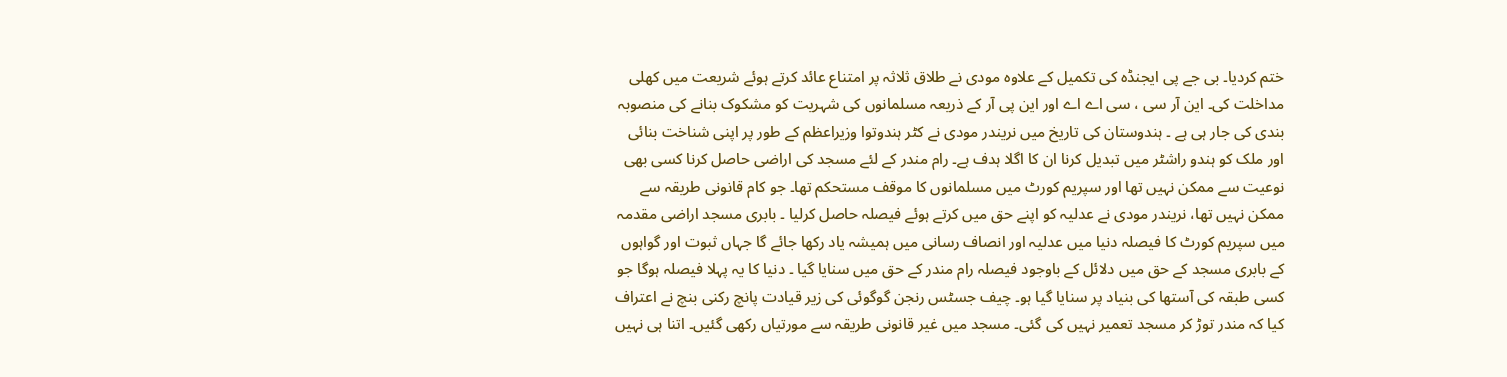ختم کردیا۔ بی جے پی ایجنڈہ کی تکمیل کے علاوہ مودی نے طلاق ثلاثہ پر امتناع عائد کرتے ہوئے شریعت میں کھلی مداخلت کی۔ این آر سی ، سی اے اے اور این پی آر کے ذریعہ مسلمانوں کی شہریت کو مشکوک بنانے کی منصوبہ بندی کی جار ہی ہے ۔ ہندوستان کی تاریخ میں نریندر مودی نے کٹر ہندوتوا وزیراعظم کے طور پر اپنی شناخت بنائی اور ملک کو ہندو راشٹر میں تبدیل کرنا ان کا اگلا ہدف ہے۔ رام مندر کے لئے مسجد کی اراضی حاصل کرنا کسی بھی نوعیت سے ممکن نہیں تھا اور سپریم کورٹ میں مسلمانوں کا موقف مستحکم تھا۔ جو کام قانونی طریقہ سے ممکن نہیں تھا، نریندر مودی نے عدلیہ کو اپنے حق میں کرتے ہوئے فیصلہ حاصل کرلیا ۔ بابری مسجد اراضی مقدمہ میں سپریم کورٹ کا فیصلہ دنیا میں عدلیہ اور انصاف رسانی میں ہمیشہ یاد رکھا جائے گا جہاں ثبوت اور گواہوں کے بابری مسجد کے حق میں دلائل کے باوجود فیصلہ رام مندر کے حق میں سنایا گیا ۔ دنیا کا یہ پہلا فیصلہ ہوگا جو کسی طبقہ کی آستھا کی بنیاد پر سنایا گیا ہو۔ چیف جسٹس رنجن گوگوئی کی زیر قیادت پانچ رکنی بنچ نے اعتراف کیا کہ مندر توڑ کر مسجد تعمیر نہیں کی گئی۔ مسجد میں غیر قانونی طریقہ سے مورتیاں رکھی گئیں۔ اتنا ہی نہیں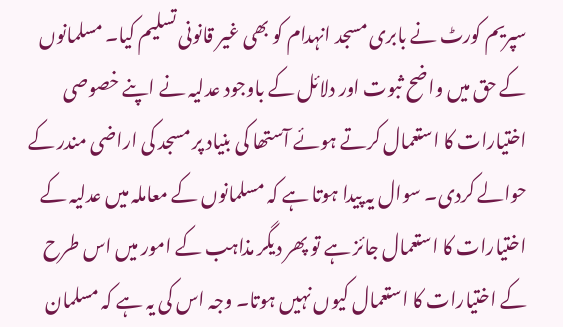سپریم کورٹ نے بابری مسجد انہدام کو بھی غیر قانونی تسلیم کیا۔ مسلمانوں کے حق میں واضح ثبوت اور دلائل کے باوجود عدلیہ نے اپنے خصوصی اختیارات کا استعمال کرتے ہوئے آستھا کی بنیاد پر مسجد کی اراضی مندر کے حوالے کردی۔ سوال یہ پیدا ہوتا ہے کہ مسلمانوں کے معاملہ میں عدلیہ کے اختیارات کا استعمال جائز ہے تو پھر دیگر مذاہب کے امور میں اس طرح کے اختیارات کا استعمال کیوں نہیں ہوتا۔ وجہ اس کی یہ ہے کہ مسلمان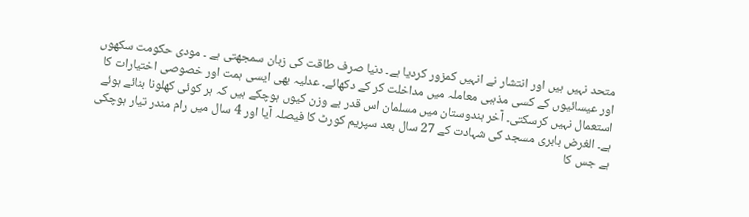متحد نہیں ہیں اور انتشار نے انہیں کمزور کردیا ہے۔ دنیا صرف طاقت کی زبان سمجھتی ہے ۔ مودی حکومت سکھوں اور عیسائیوں کے کسی مذہبی معاملہ میں مداخلت کر کے دکھائے۔ عدلیہ بھی ایسی ہمت اور خصوصی اختیارات کا استعمال نہیں کرسکتی۔ آخر ہندوستان میں مسلمان اس قدر بے وزن کیوں ہوچکے ہیں کہ ہر کوئی کھلونا بنائے ہوئے ہے۔ الغرض بابری مسجد کی شہادت کے 27 سال بعد سپریم کورٹ کا فیصلہ آیا اور 4 سال میں رام مندر تیار ہوچکی ہے جس کا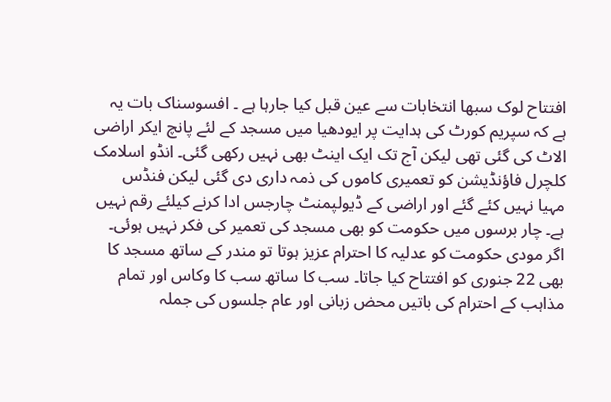افتتاح لوک سبھا انتخابات سے عین قبل کیا جارہا ہے ۔ افسوسناک بات یہ ہے کہ سپریم کورٹ کی ہدایت پر ایودھیا میں مسجد کے لئے پانچ ایکر اراضی الاٹ کی گئی تھی لیکن آج تک ایک اینٹ بھی نہیں رکھی گئی۔ انڈو اسلامک کلچرل فاؤنڈیشن کو تعمیری کاموں کی ذمہ داری دی گئی لیکن فنڈس مہیا نہیں کئے گئے اور اراضی کے ڈیولپمنٹ چارجس ادا کرنے کیلئے رقم نہیں ہے۔ چار برسوں میں حکومت کو بھی مسجد کی تعمیر کی فکر نہیں ہوئی۔ اگر مودی حکومت کو عدلیہ کا احترام عزیز ہوتا تو مندر کے ساتھ مسجد کا بھی 22 جنوری کو افتتاح کیا جاتا۔ سب کا ساتھ سب کا وکاس اور تمام مذاہب کے احترام کی باتیں محض زبانی اور عام جلسوں کی جملہ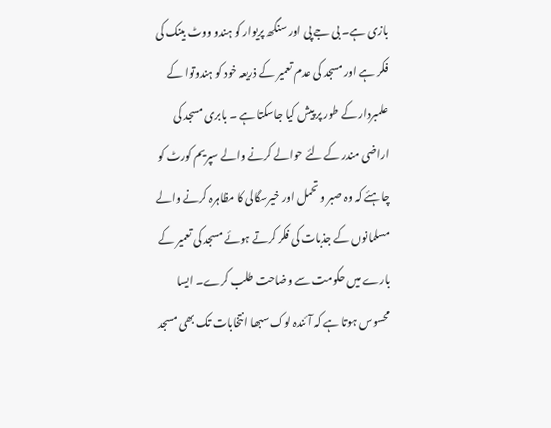بازی ہے۔ بی جے پی اور سنگھ پریوار کو ہندو ووٹ بینک کی فکر ہے اور مسجد کی عدم تعمیر کے ذریعہ خود کو ہندوتوا کے علمبردار کے طور پر پیش کیا جاسکتا ہے ۔ بابری مسجد کی اراضی مندر کے لئے حوالے کرنے والے سپریم کورٹ کو چاہئے کہ وہ صبر و تحمل اور خیرسگالی کا مظاہرہ کرنے والے مسلمانوں کے جذبات کی فکر کرتے ہوئے مسجد کی تعمیر کے بارے میں حکومت سے وضاحت طلب کرے۔ ایسا محسوس ہوتا ہے کہ آئندہ لوک سبھا انتخابات تک بھی مسجد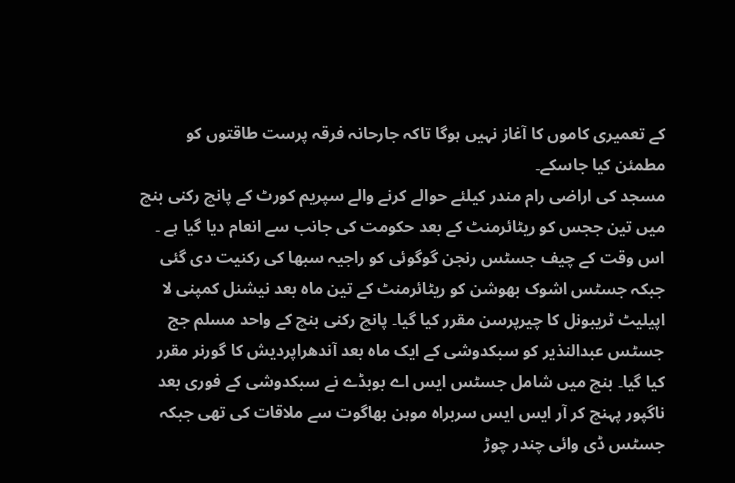کے تعمیری کاموں کا آغاز نہیں ہوگا تاکہ جارحانہ فرقہ پرست طاقتوں کو مطمئن کیا جاسکے۔
مسجد کی اراضی رام مندر کیلئے حوالے کرنے والے سپریم کورٹ کے پانچ رکنی بنچ میں تین ججس کو ریٹائرمنٹ کے بعد حکومت کی جانب سے انعام دیا گیا ہے ۔ اس وقت کے چیف جسٹس رنجن گوگوئی کو راجیہ سبھا کی رکنیت دی گئی جبکہ جسٹس اشوک بھوشن کو ریٹائرمنٹ کے تین ماہ بعد نیشنل کمپنی لا اپیلیٹ ٹریبونل کا چیرپرسن مقرر کیا گیا۔ پانچ رکنی بنچ کے واحد مسلم جج جسٹس عبدالنذیر کو سبکدوشی کے ایک ماہ بعد آندھراپردیش کا گورنر مقرر کیا گیا۔ بنچ میں شامل جسٹس ایس اے بوبڈے نے سبکدوشی کے فوری بعد ناگپور پہنچ کر آر ایس ایس سربراہ موہن بھاگوت سے ملاقات کی تھی جبکہ جسٹس ڈی وائی چندر چوڑ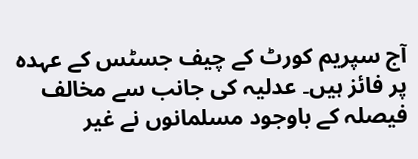آج سپریم کورٹ کے چیف جسٹس کے عہدہ پر فائز ہیں۔ عدلیہ کی جانب سے مخالف فیصلہ کے باوجود مسلمانوں نے غیر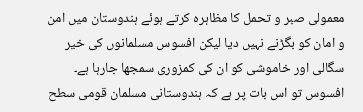معمولی صبر و تحمل کا مظاہرہ کرتے ہوئے ہندوستان میں امن و امان کو بگڑنے نہیں دیا لیکن افسوس مسلمانوں کی خیر سگالی اور خاموشی کو ان کی کمزوری سمجھا جارہا ہے۔ افسوس تو اس بات پر ہے کہ ہندوستانی مسلمان قومی سطح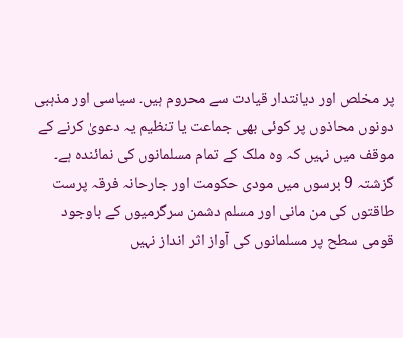پر مخلص اور دیانتدار قیادت سے محروم ہیں۔ سیاسی اور مذہبی دونوں محاذوں پر کوئی بھی جماعت یا تنظیم یہ دعویٰ کرنے کے موقف میں نہیں کہ وہ ملک کے تمام مسلمانوں کی نمائندہ ہے۔ گزشتہ 9 برسوں میں مودی حکومت اور جارحانہ فرقہ پرست طاقتوں کی من مانی اور مسلم دشمن سرگرمیوں کے باوجود قومی سطح پر مسلمانوں کی آواز اثر انداز نہیں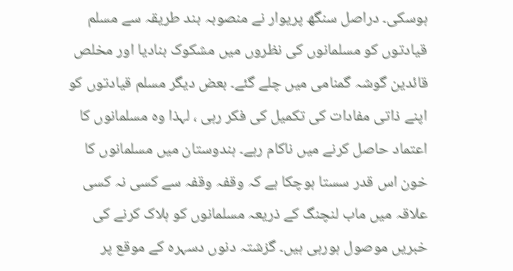ہوسکی۔ دراصل سنگھ پریوار نے منصوبہ بند طریقہ سے مسلم قیادتوں کو مسلمانوں کی نظروں میں مشکوک بنادیا اور مخلص قائدین گوشہ گمنامی میں چلے گئے۔ بعض دیگر مسلم قیادتوں کو اپنے ذاتی مفادات کی تکمیل کی فکر رہی ، لہذا وہ مسلمانوں کا اعتماد حاصل کرنے میں ناکام رہے۔ ہندوستان میں مسلمانوں کا خون اس قدر سستا ہوچکا ہے کہ وقفہ وقفہ سے کسی نہ کسی علاقہ میں ماب لنچنگ کے ذریعہ مسلمانوں کو ہلاک کرنے کی خبریں موصول ہورہی ہیں۔ گزشتہ دنوں دسہرہ کے موقع پر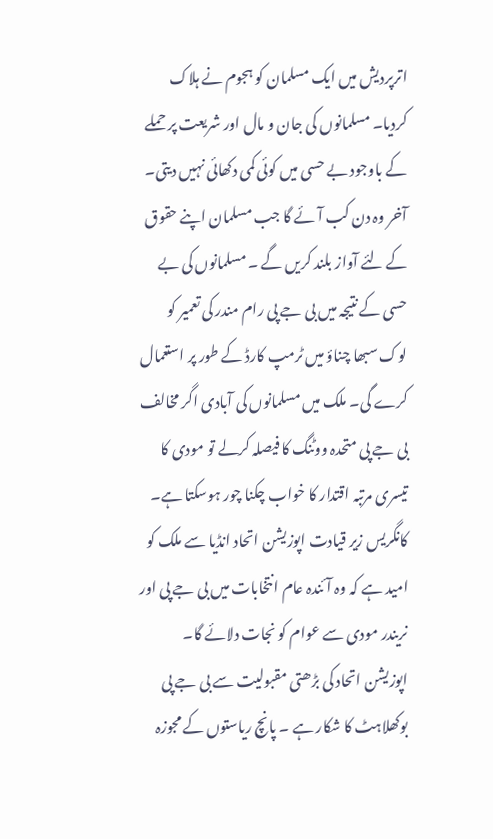اترپردیش میں ایک مسلمان کو ہجوم نے ہلاک کردیا۔ مسلمانوں کی جان و مال اور شریعت پر حملے کے باوجود بے حسی میں کوئی کمی دکھائی نہیں دیتی۔ آخر وہ دن کب آئے گا جب مسلمان اپنے حقوق کے لئے آواز بلند کریں گے ۔ مسلمانوں کی بے حسی کے نتیجہ میں بی جے پی رام مندر کی تعمیر کو لوک سبھا چناؤ میں ٹرمپ کارڈ کے طور پر استعمال کرے گی۔ ملک میں مسلمانوں کی آبادی اگر مخالف بی جے پی متحدہ ووٹنگ کا فیصلہ کرلے تو مودی کا تیسری مرتبہ اقتدار کا خواب چکنا چور ہوسکتا ہے۔ کانگریس زیر قیادت اپوزیشن اتحاد انڈیا سے ملک کو امید ہے کہ وہ آئندہ عام انتخابات میں بی جے پی اور نریندر مودی سے عوام کو نجات دلائے گا۔ اپوزیشن اتحاد کی بڑھتی مقبولیت سے بی جے پی بوکھلاہٹ کا شکار ہے ۔ پانچ ریاستوں کے مجوزہ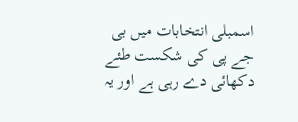اسمبلی انتخابات میں بی جے پی کی شکست طئے دکھائی دے رہی ہے اور یہ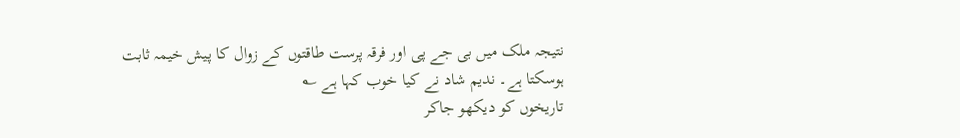نتیجہ ملک میں بی جے پی اور فرقہ پرست طاقتوں کے زوال کا پیش خیمہ ثابت ہوسکتا ہے۔ ندیم شاد نے کیا خوب کہا ہے ؎
تاریخوں کو دیکھو جاکر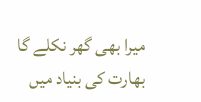میرا بھی گھر نکلے گا
بھارت کی بنیاد میں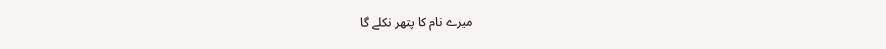میرے نام کا پتھر نکلے گا